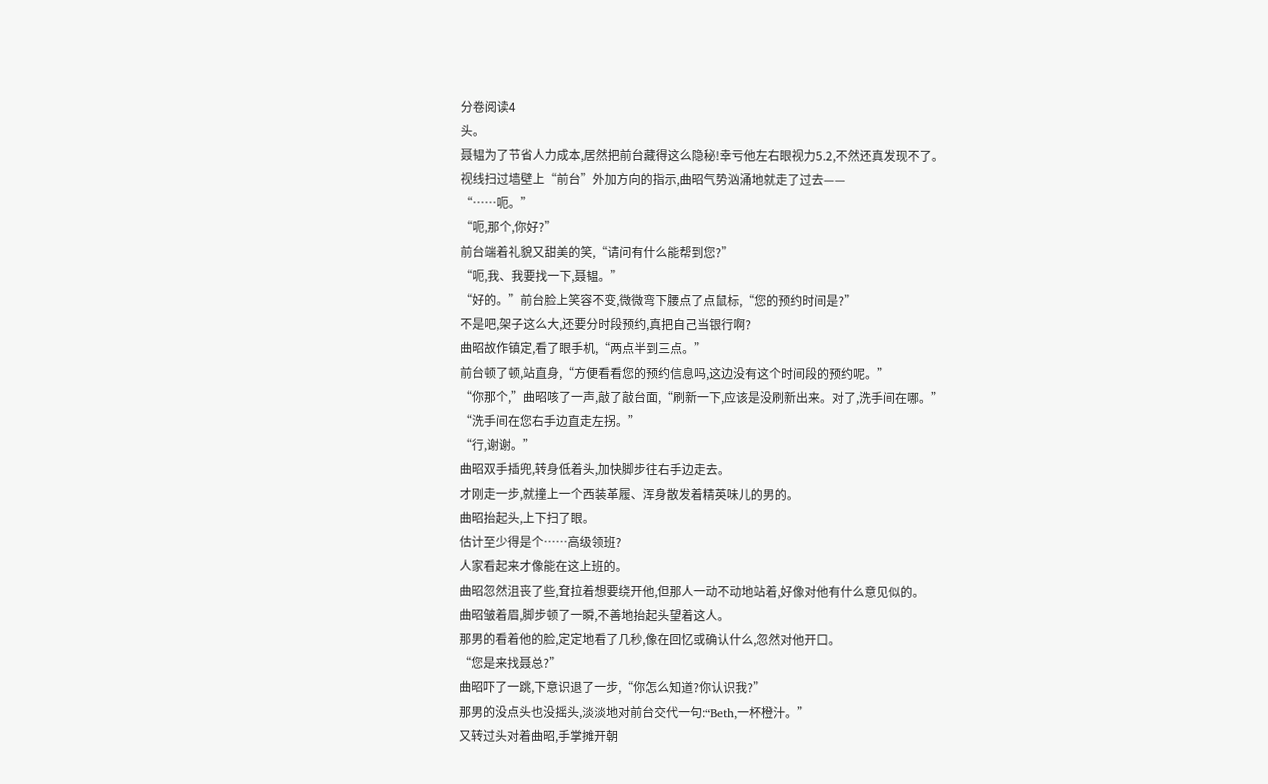分卷阅读4
头。
聂韫为了节省人力成本,居然把前台藏得这么隐秘!幸亏他左右眼视力5.2,不然还真发现不了。
视线扫过墙壁上“前台”外加方向的指示,曲昭气势汹涌地就走了过去——
“……呃。”
“呃,那个,你好?”
前台端着礼貌又甜美的笑,“请问有什么能帮到您?”
“呃,我、我要找一下,聂韫。”
“好的。”前台脸上笑容不变,微微弯下腰点了点鼠标,“您的预约时间是?”
不是吧,架子这么大,还要分时段预约,真把自己当银行啊?
曲昭故作镇定,看了眼手机,“两点半到三点。”
前台顿了顿,站直身,“方便看看您的预约信息吗,这边没有这个时间段的预约呢。”
“你那个,”曲昭咳了一声,敲了敲台面,“刷新一下,应该是没刷新出来。对了,洗手间在哪。”
“洗手间在您右手边直走左拐。”
“行,谢谢。”
曲昭双手插兜,转身低着头,加快脚步往右手边走去。
才刚走一步,就撞上一个西装革履、浑身散发着精英味儿的男的。
曲昭抬起头,上下扫了眼。
估计至少得是个……高级领班?
人家看起来才像能在这上班的。
曲昭忽然沮丧了些,耷拉着想要绕开他,但那人一动不动地站着,好像对他有什么意见似的。
曲昭皱着眉,脚步顿了一瞬,不善地抬起头望着这人。
那男的看着他的脸,定定地看了几秒,像在回忆或确认什么,忽然对他开口。
“您是来找聂总?”
曲昭吓了一跳,下意识退了一步,“你怎么知道?你认识我?”
那男的没点头也没摇头,淡淡地对前台交代一句:“Beth,一杯橙汁。”
又转过头对着曲昭,手掌摊开朝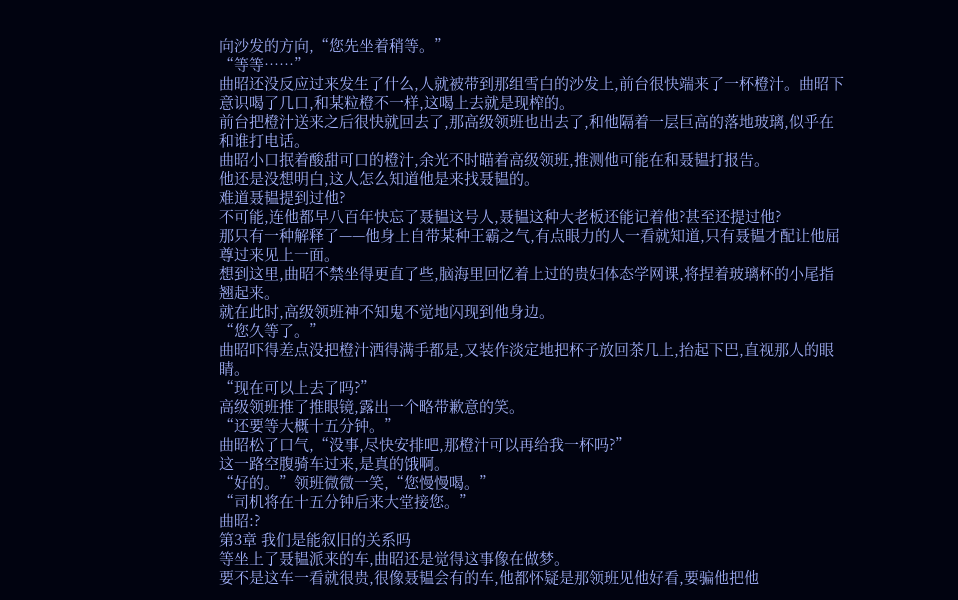向沙发的方向,“您先坐着稍等。”
“等等……”
曲昭还没反应过来发生了什么,人就被带到那组雪白的沙发上,前台很快端来了一杯橙汁。曲昭下意识喝了几口,和某粒橙不一样,这喝上去就是现榨的。
前台把橙汁送来之后很快就回去了,那高级领班也出去了,和他隔着一层巨高的落地玻璃,似乎在和谁打电话。
曲昭小口抿着酸甜可口的橙汁,余光不时瞄着高级领班,推测他可能在和聂韫打报告。
他还是没想明白,这人怎么知道他是来找聂韫的。
难道聂韫提到过他?
不可能,连他都早八百年快忘了聂韫这号人,聂韫这种大老板还能记着他?甚至还提过他?
那只有一种解释了——他身上自带某种王霸之气,有点眼力的人一看就知道,只有聂韫才配让他屈尊过来见上一面。
想到这里,曲昭不禁坐得更直了些,脑海里回忆着上过的贵妇体态学网课,将捏着玻璃杯的小尾指翘起来。
就在此时,高级领班神不知鬼不觉地闪现到他身边。
“您久等了。”
曲昭吓得差点没把橙汁洒得满手都是,又装作淡定地把杯子放回茶几上,抬起下巴,直视那人的眼睛。
“现在可以上去了吗?”
高级领班推了推眼镜,露出一个略带歉意的笑。
“还要等大概十五分钟。”
曲昭松了口气,“没事,尽快安排吧,那橙汁可以再给我一杯吗?”
这一路空腹骑车过来,是真的饿啊。
“好的。”领班微微一笑,“您慢慢喝。”
“司机将在十五分钟后来大堂接您。”
曲昭:?
第3章 我们是能叙旧的关系吗
等坐上了聂韫派来的车,曲昭还是觉得这事像在做梦。
要不是这车一看就很贵,很像聂韫会有的车,他都怀疑是那领班见他好看,要骗他把他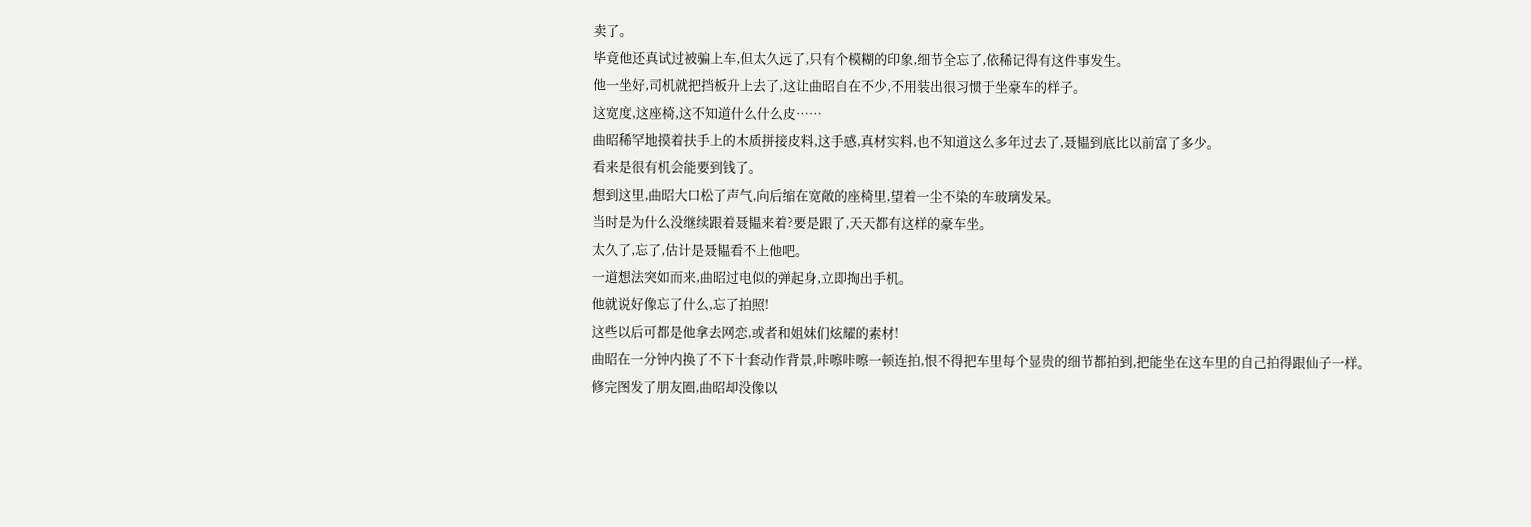卖了。
毕竟他还真试过被骗上车,但太久远了,只有个模糊的印象,细节全忘了,依稀记得有这件事发生。
他一坐好,司机就把挡板升上去了,这让曲昭自在不少,不用装出很习惯于坐豪车的样子。
这宽度,这座椅,这不知道什么什么皮……
曲昭稀罕地摸着扶手上的木质拼接皮料,这手感,真材实料,也不知道这么多年过去了,聂韫到底比以前富了多少。
看来是很有机会能要到钱了。
想到这里,曲昭大口松了声气,向后缩在宽敞的座椅里,望着一尘不染的车玻璃发呆。
当时是为什么没继续跟着聂韫来着?要是跟了,天天都有这样的豪车坐。
太久了,忘了,估计是聂韫看不上他吧。
一道想法突如而来,曲昭过电似的弹起身,立即掏出手机。
他就说好像忘了什么,忘了拍照!
这些以后可都是他拿去网恋,或者和姐妹们炫耀的素材!
曲昭在一分钟内换了不下十套动作背景,咔嚓咔嚓一顿连拍,恨不得把车里每个显贵的细节都拍到,把能坐在这车里的自己拍得跟仙子一样。
修完图发了朋友圈,曲昭却没像以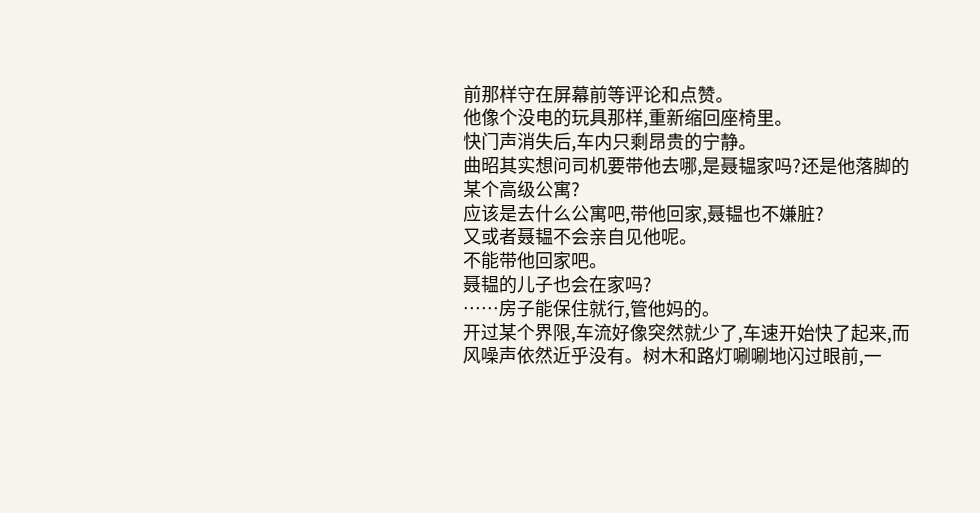前那样守在屏幕前等评论和点赞。
他像个没电的玩具那样,重新缩回座椅里。
快门声消失后,车内只剩昂贵的宁静。
曲昭其实想问司机要带他去哪,是聂韫家吗?还是他落脚的某个高级公寓?
应该是去什么公寓吧,带他回家,聂韫也不嫌脏?
又或者聂韫不会亲自见他呢。
不能带他回家吧。
聂韫的儿子也会在家吗?
……房子能保住就行,管他妈的。
开过某个界限,车流好像突然就少了,车速开始快了起来,而风噪声依然近乎没有。树木和路灯唰唰地闪过眼前,一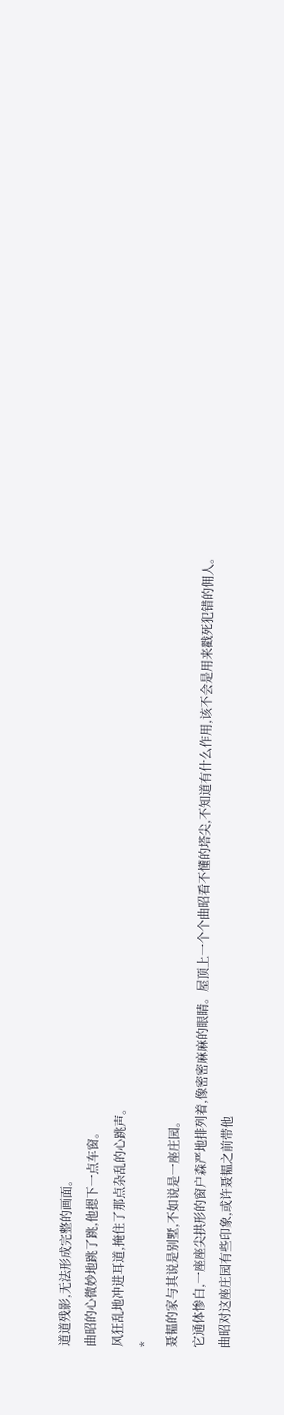道道残影,无法形成完整的画面。
曲昭的心微妙地跳了跳,他摁下一点车窗。
风狂乱地冲进耳道,掩住了那点杂乱的心跳声。
*
聂韫的家与其说是别墅,不如说是一座庄园。
它通体惨白,一座座尖拱形的窗户森严地排列着,像密密麻麻的眼睛。屋顶上一个个曲昭看不懂的塔尖,不知道有什么作用,该不会是用来戳死犯错的佣人。
曲昭对这座庄园有些印象,或许聂韫之前带他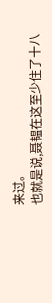来过。
也就是说,聂韫在这至少住了十八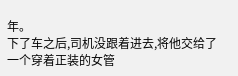年。
下了车之后,司机没跟着进去,将他交给了一个穿着正装的女管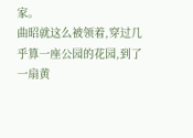家。
曲昭就这么被领着,穿过几乎算一座公园的花园,到了一扇黄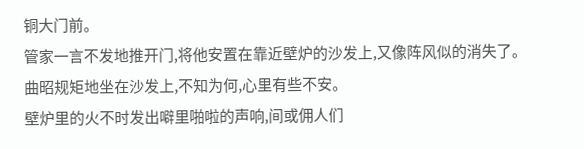铜大门前。
管家一言不发地推开门,将他安置在靠近壁炉的沙发上,又像阵风似的消失了。
曲昭规矩地坐在沙发上,不知为何,心里有些不安。
壁炉里的火不时发出噼里啪啦的声响,间或佣人们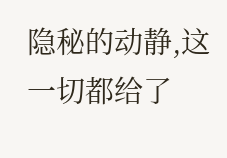隐秘的动静,这一切都给了